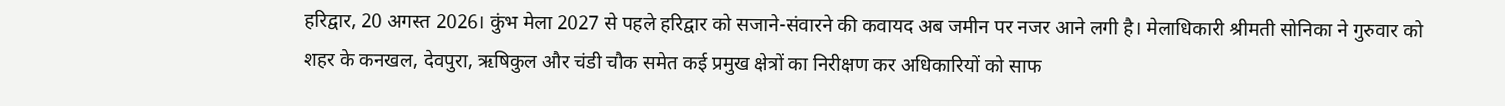हरिद्वार, 20 अगस्त 2026। कुंभ मेला 2027 से पहले हरिद्वार को सजाने-संवारने की कवायद अब जमीन पर नजर आने लगी है। मेलाधिकारी श्रीमती सोनिका ने गुरुवार को शहर के कनखल, देवपुरा, ऋषिकुल और चंडी चौक समेत कई प्रमुख क्षेत्रों का निरीक्षण कर अधिकारियों को साफ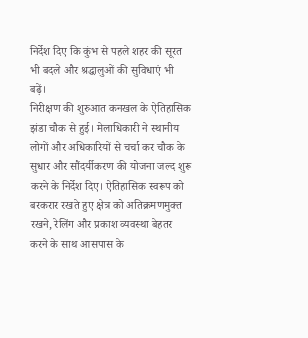निर्देश दिए कि कुंभ से पहले शहर की सूरत भी बदले और श्रद्धालुओं की सुविधाएं भी बढ़ें।
निरीक्षण की शुरुआत कनखल के ऐतिहासिक झंडा चौक से हुई। मेलाधिकारी ने स्थानीय लोगों और अधिकारियों से चर्चा कर चौक के सुधार और सौंदर्यीकरण की योजना जल्द शुरू करने के निर्देश दिए। ऐतिहासिक स्वरूप को बरकरार रखते हुए क्षेत्र को अतिक्रमणमुक्त रखने, रेलिंग और प्रकाश व्यवस्था बेहतर करने के साथ आसपास के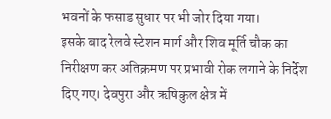भवनों के फसाड सुधार पर भी जोर दिया गया।
इसके बाद रेलवे स्टेशन मार्ग और शिव मूर्ति चौक का निरीक्षण कर अतिक्रमण पर प्रभावी रोक लगाने के निर्देश दिए गए। देवपुरा और ऋषिकुल क्षेत्र में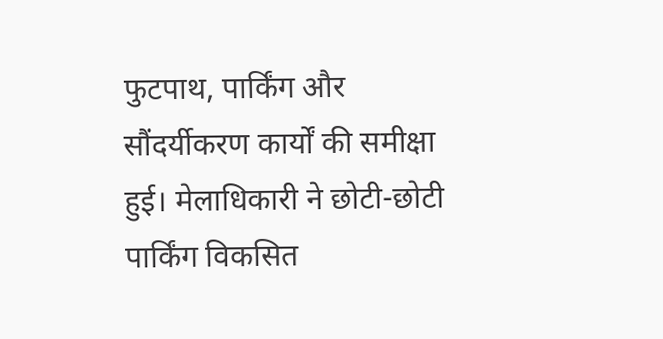फुटपाथ, पार्किंग और सौंदर्यीकरण कार्यों की समीक्षा हुई। मेलाधिकारी ने छोटी-छोटी पार्किंग विकसित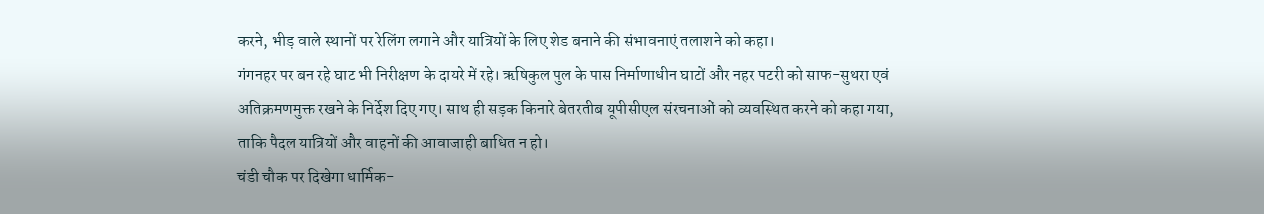करने, भीड़ वाले स्थानों पर रेलिंग लगाने और यात्रियों के लिए शेड बनाने की संभावनाएं तलाशने को कहा।
गंगनहर पर बन रहे घाट भी निरीक्षण के दायरे में रहे। ऋषिकुल पुल के पास निर्माणाधीन घाटों और नहर पटरी को साफ-सुथरा एवं अतिक्रमणमुक्त रखने के निर्देश दिए गए। साथ ही सड़क किनारे बेतरतीब यूपीसीएल संरचनाओं को व्यवस्थित करने को कहा गया, ताकि पैदल यात्रियों और वाहनों की आवाजाही बाधित न हो।
चंडी चौक पर दिखेगा धार्मिक-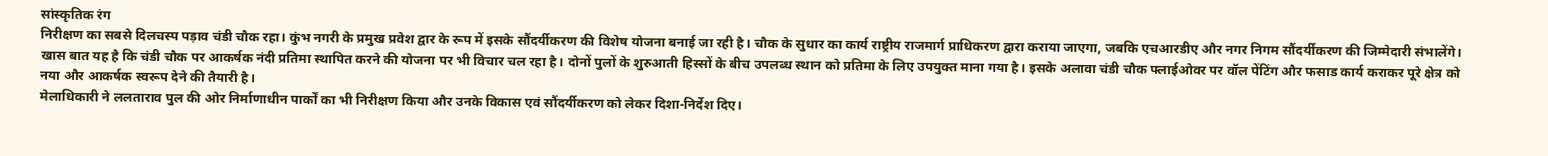सांस्कृतिक रंग
निरीक्षण का सबसे दिलचस्प पड़ाव चंडी चौक रहा। कुंभ नगरी के प्रमुख प्रवेश द्वार के रूप में इसके सौंदर्यीकरण की विशेष योजना बनाई जा रही है। चौक के सुधार का कार्य राष्ट्रीय राजमार्ग प्राधिकरण द्वारा कराया जाएगा, जबकि एचआरडीए और नगर निगम सौंदर्यीकरण की जिम्मेदारी संभालेंगे।
खास बात यह है कि चंडी चौक पर आकर्षक नंदी प्रतिमा स्थापित करने की योजना पर भी विचार चल रहा है। दोनों पुलों के शुरुआती हिस्सों के बीच उपलब्ध स्थान को प्रतिमा के लिए उपयुक्त माना गया है। इसके अलावा चंडी चौक फ्लाईओवर पर वॉल पेंटिंग और फसाड कार्य कराकर पूरे क्षेत्र को नया और आकर्षक स्वरूप देने की तैयारी है।
मेलाधिकारी ने ललताराव पुल की ओर निर्माणाधीन पार्कों का भी निरीक्षण किया और उनके विकास एवं सौंदर्यीकरण को लेकर दिशा-निर्देश दिए।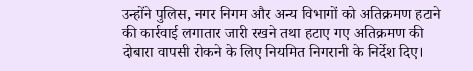उन्होंने पुलिस, नगर निगम और अन्य विभागों को अतिक्रमण हटाने की कार्रवाई लगातार जारी रखने तथा हटाए गए अतिक्रमण की दोबारा वापसी रोकने के लिए नियमित निगरानी के निर्देश दिए।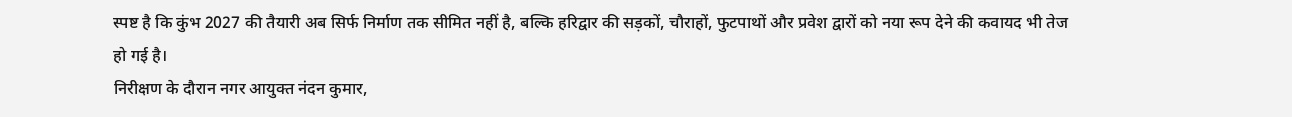स्पष्ट है कि कुंभ 2027 की तैयारी अब सिर्फ निर्माण तक सीमित नहीं है, बल्कि हरिद्वार की सड़कों, चौराहों, फुटपाथों और प्रवेश द्वारों को नया रूप देने की कवायद भी तेज हो गई है।
निरीक्षण के दौरान नगर आयुक्त नंदन कुमार,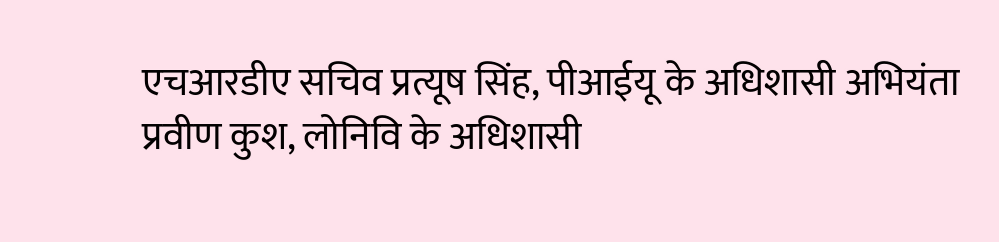एचआरडीए सचिव प्रत्यूष सिंह, पीआईयू के अधिशासी अभियंता प्रवीण कुश, लोनिवि के अधिशासी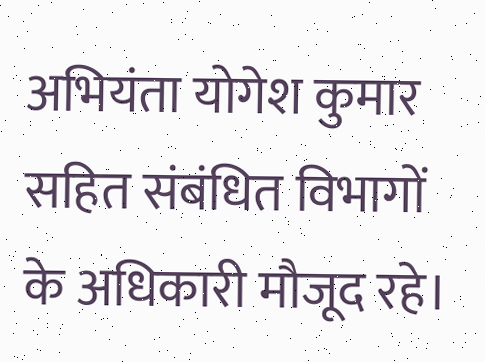अभियंता योगेश कुमार सहित संबंधित विभागों के अधिकारी मौजूद रहे।